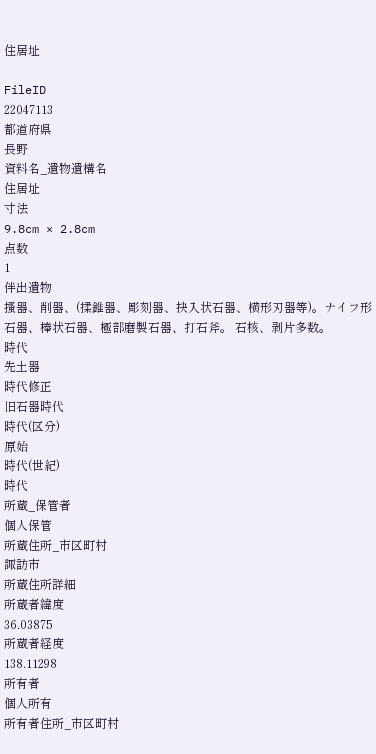住居址

FileID
22047113
都道府県
長野
資料名_遺物遺構名
住居址
寸法
9.8cm × 2.8cm
点数
1
伴出遺物
搔器、削器、(揉錐器、彫刻器、抉入状石器、横形刃器等)。ナイフ形石器、棒状石器、極部磨製石器、打石斧。 石核、剥片多数。
時代
先土器
時代修正
旧石器時代
時代(区分)
原始
時代(世紀)
時代
所蔵_保管者
個人保管
所蔵住所_市区町村
諏訪市
所蔵住所詳細
所蔵者緯度
36.03875
所蔵者経度
138.11298
所有者
個人所有
所有者住所_市区町村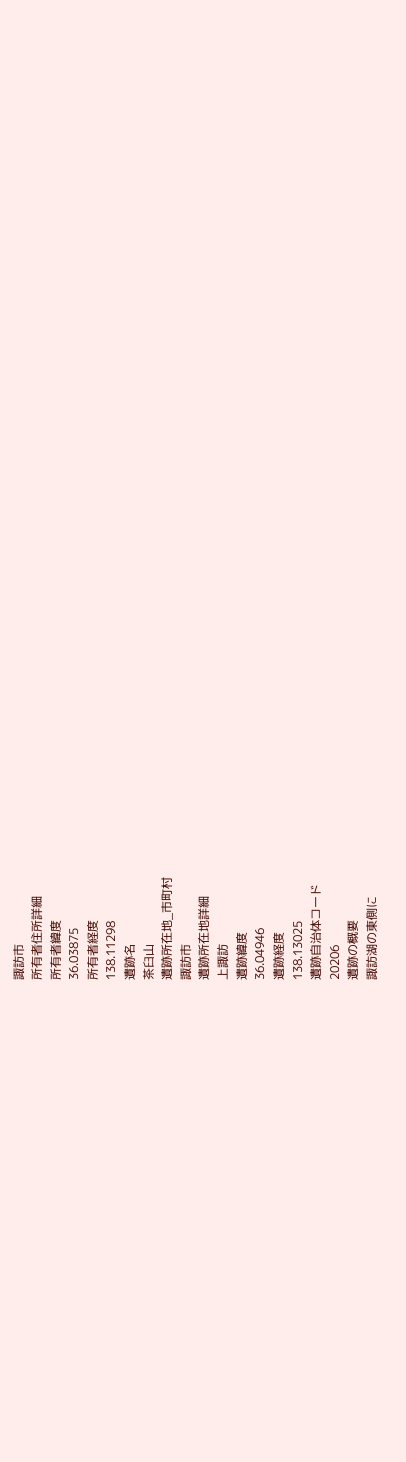諏訪市
所有者住所詳細
所有者緯度
36.03875
所有者経度
138.11298
遺跡名
茶臼山
遺跡所在地_市町村
諏訪市
遺跡所在地詳細
上諏訪
遺跡緯度
36.04946
遺跡経度
138.13025
遺跡自治体コード
20206
遺跡の概要
諏訪湖の東側に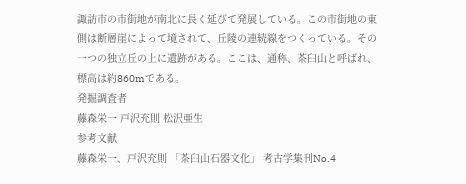諏訪市の市街地が南北に長く延びて発展している。この市街地の東側は断層崖によって境されて、丘陵の連続線をつくっている。その一つの独立丘の上に遺跡がある。ここは、通称、茶臼山と呼ばれ、標高は約860mである。
発掘調査者
藤森栄一 戸沢充則 松沢亜生
参考文献
藤森栄一、戸沢充則 「茶臼山石器文化」 考古学集刊No.4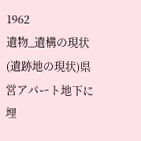1962
遺物_遺構の現状
(遺跡地の現状)県営アパート地下に埋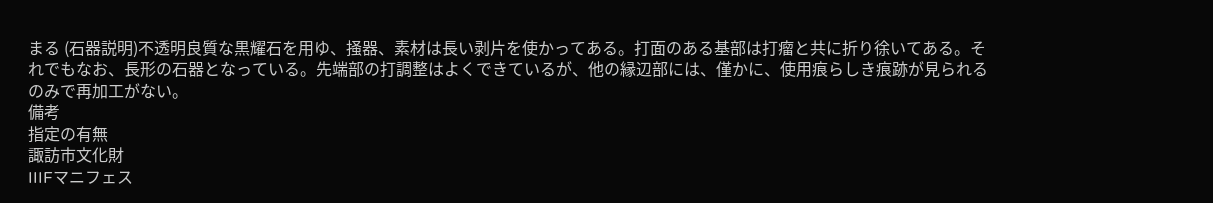まる (石器説明)不透明良質な黒耀石を用ゆ、掻器、素材は長い剥片を使かってある。打面のある基部は打瘤と共に折り徐いてある。それでもなお、長形の石器となっている。先端部の打調整はよくできているが、他の縁辺部には、僅かに、使用痕らしき痕跡が見られるのみで再加工がない。
備考
指定の有無
諏訪市文化財
IIIFマニフェス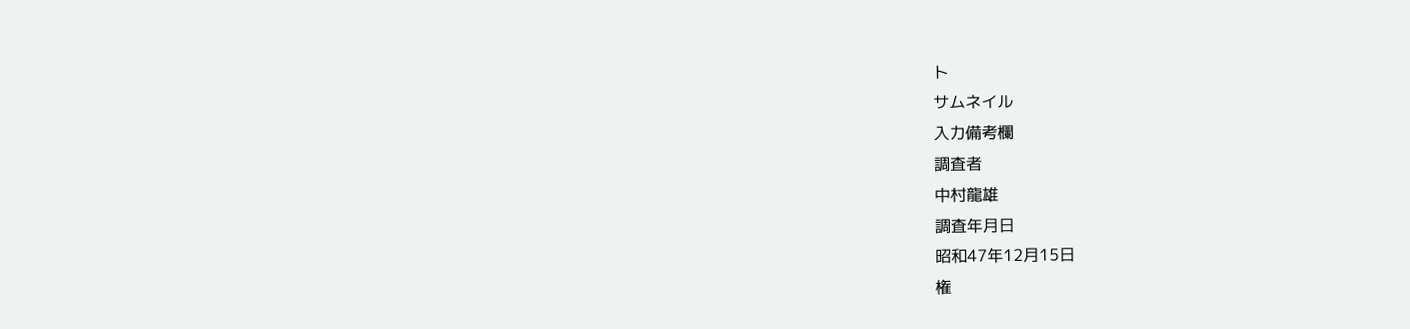ト
サムネイル
入力備考欄
調査者
中村龍雄
調査年月日
昭和47年12月15日
権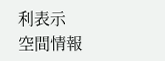利表示
空間情報